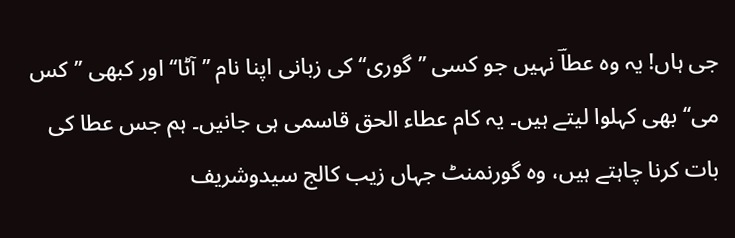جی ہاں! یہ وہ عطاؔ نہیں جو کسی ’’گوری‘‘ کی زبانی اپنا نام ’’آٹا‘‘ اور کبھی ’’کس می‘‘ بھی کہلوا لیتے ہیں۔ یہ کام عطاء الحق قاسمی ہی جانیں۔ ہم جس عطا کی بات کرنا چاہتے ہیں، وہ گورنمنٹ جہاں زیب کالج سیدوشریف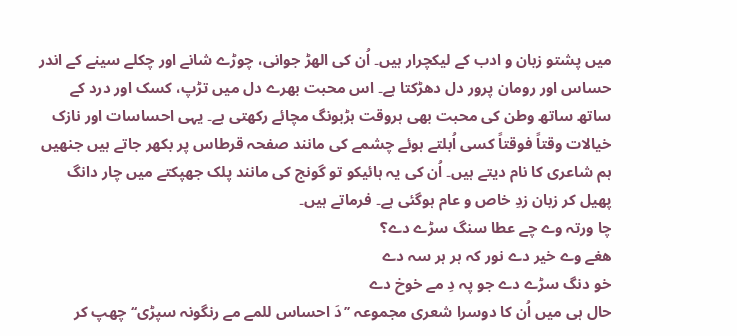میں پشتو زبان و ادب کے لیکچرار ہیں۔ اُن کی الھڑ جوانی، چوڑے شانے اور چکلے سینے کے اندر حساس اور رومان پرور دل دھڑکتا ہے۔ اس محبت بھرے دل میں تڑپ، کسک اور درد کے ساتھ ساتھ وطن کی محبت بھی ہروقت ہڑبونگ مچائے رکھتی ہے۔ یہی احساسات اور نازک خیالات وقتاً فوقتاً کسی اُبلتے ہوئے چشمے کی مانند صفحہ قرطاس پر بکھر جاتے ہیں جنھیں ہم شاعری کا نام دیتے ہیں۔ اُن کی یہ ہائیکو تو گونج کی مانند پلک جھپکتے میں چار دانگ پھیل کر زبان زدِ خاص و عام ہوگئی ہے۔ فرماتے ہیں۔
چا ورتہ وے چے عطا سنگ سڑے دے؟
ھغے وے خیر دے نور کہ ہر ہر سہ دے
خو دنگ سڑے دے جو پہ دِ مے خوخ دے
حال ہی میں اُن کا دوسرا شعری مجموعہ ’’دَ احساس للمے مے رنگونہ سپڑی‘‘ چھپ کر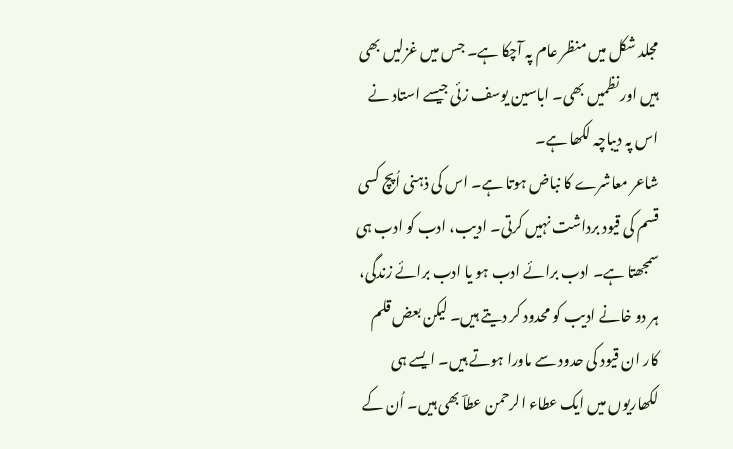مجلد شکل میں منظر عام پہ آچکا ہے۔ جس میں غزلیں بھی ہیں اور نظمیں بھی۔ اباسین یوسف زئی جیسے استاد نے اس پہ دیباچہ لکھا ہے۔
شاعر معاشرے کا نباض ہوتا ہے۔ اس کی ذہنی اُپچ کسی قسم کی قیود برداشت نہیں کرتی۔ ادیب، ادب کو ادب ہی سمجھتا ہے۔ ادب برائے ادب ہو یا ادب برائے زندگی، ہر دو خانے ادیب کو محدود کر دیتے ہیں۔ لیکن بعض قلم کار ان قیود کی حدود سے ماورا ہوتے ہیں۔ ایسے ہی لکھاریوں میں ایک عطاء الرحمن عطاؔ بھی ہیں۔ اُن کے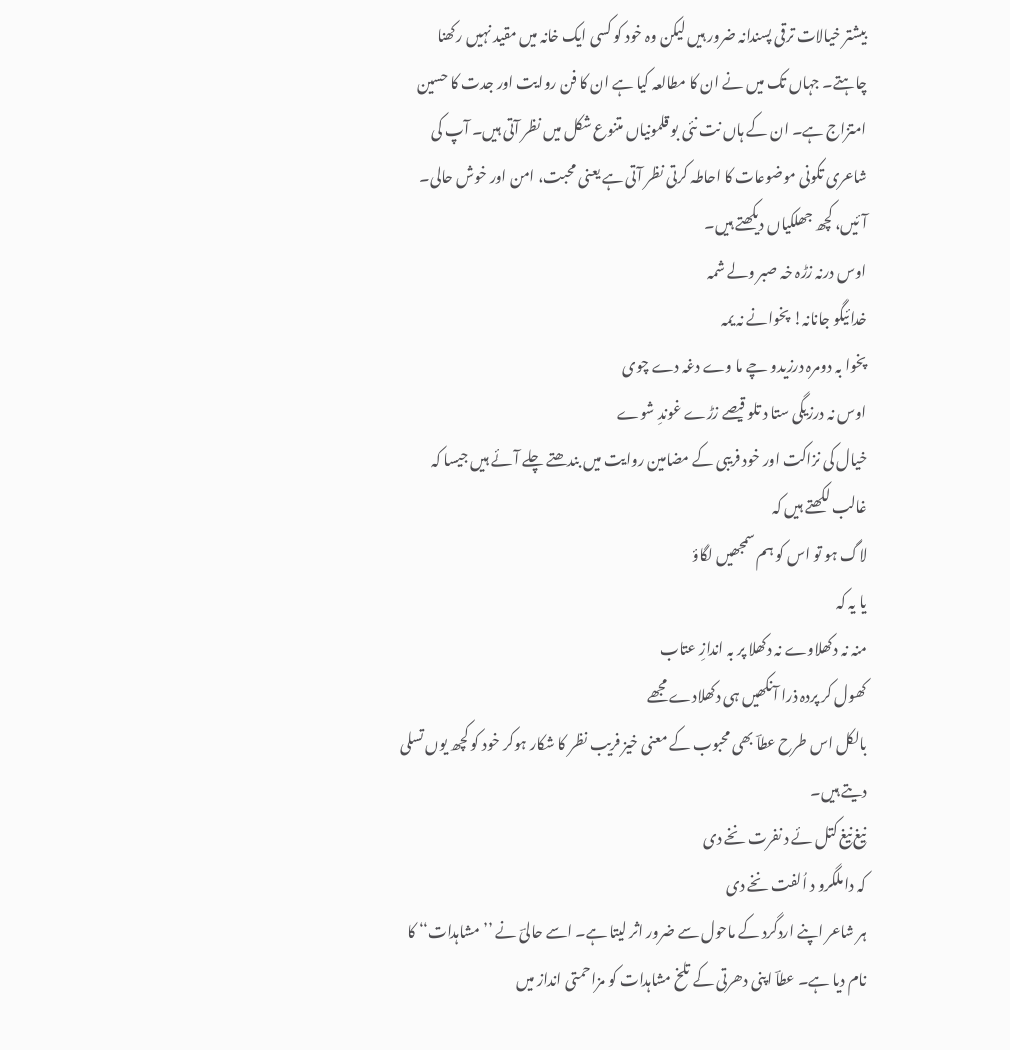بیشتر خیالات ترقی پسندانہ ضرور ہیں لیکن وہ خود کو کسی ایک خانہ میں مقید نہیں رکھنا چاہتے۔ جہاں تک میں نے ان کا مطالعہ کیا ہے ان کا فن روایت اور جدت کا حسین امتزاج ہے۔ ان کے ہاں نت نئی بو قلمونیاں متنوع شکل میں نظر آتی ہیں۔ آپ کی شاعری تکونی موضوعات کا احاطہ کرتی نظر آتی ہے یعنی محبت، امن اور خوش حالی۔ آئیں، کچھ جھلکیاں دیکھتے ہیں۔
اوس درنہ زڑہ خہ صبر ولے شمہ
خدائیگو جانانہ! پخوانے نہ یمہ
پخوا بہ دومرہ درزیدو چے ما وے دغہ دے چوی
اوس نہ درزیگی ستا د تلو قیصے زڑے غوندِ شوے
خیال کی نزاکت اور خود فریبی کے مضامین روایت میں بندھتے چلے آئے ہیں جیسا کہ غالب لکھتے ہیں کہ
لاگ ہو تو اس کو ہم سمجھیں لگاؤ
یا یہ کہ
منہ نہ دکھلاوے نہ دکھلا پر بہ اندازِ عتاب
کھول کر پردہ ذرا آنکھیں ہی دکھلادے مجھے
بالکل اس طرح عطاؔ بھی محبوب کے معنی خیز فریب نظر کا شکار ہوکر خود کو کچھ یوں تسلی دیتے ہیں۔
نیغ نیغ کتل ئے د نفرت نخے دی
کہ دا ملگرو د اُلفت نخے دی
ہر شاعر اپنے اردگرد کے ماحول سے ضرور اثر لیتا ہے۔ اسے حالیؔ نے ’’مشاہدات‘‘ کا نام دیا ہے۔ عطاؔ اپنی دھرتی کے تلخ مشاہدات کو مزاحمتی انداز میں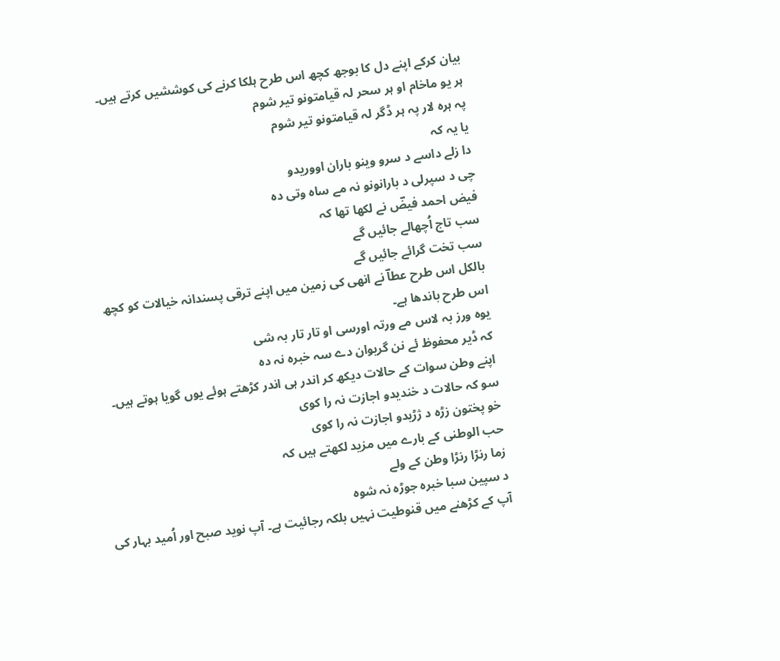بیان کرکے اپنے دل کا بوجھ کچھ اس طرح ہلکا کرنے کی کوششیں کرتے ہیں۔
ہر یو ماخام او ہر سحر لہ قیامتونو تیر شوم
پہ ہرہ لار پہ ہر ڈگر لہ قیامتونو تیر شوم
یا یہ کہ
دا زلے داسے د سرو وینو باران اووریدو
چی د سپرلی د بارانونو نہ مے ساہ وتی دہ
فیض احمد فیضؔ نے لکھا تھا کہ
سب تاج اُچھالے جائیں گے
سب تخت گرائے جائیں گے
بالکل اس طرح عطاؔ نے انھی کی زمین میں اپنے ترقی پسندانہ خیالات کو کچھ اس طرح باندھا ہے۔
یوہ ورز بہ لاس مے ورتہ اورسی او تار تار بہ شی
کہ ڈیر محفوظ ئے نن گریوان دے سہ خبرہ نہ دہ
اپنے وطن سوات کے حالات دیکھ کر اندر ہی اندر کڑھتے ہوئے یوں گویا ہوتے ہیں۔
سو کہ حالات د خندیدو اجازت نہ را کوی
خو پختون زڑہ د ژڑیدو اجازت نہ را کوی
حب الوطنی کے بارے میں مزید لکھتے ہیں کہ
زما رنڑا رنڑا وطن کے ولے
د سپین سبا خبرہ جوڑہ نہ شوہ
آپ کے کڑھنے میں قنوطیت نہیں بلکہ رجائیت ہے۔ آپ نوید صبح اور اُمید بہار کی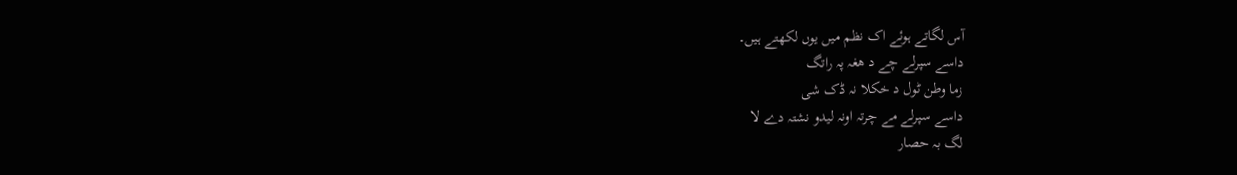آس لگاتے ہوئے اک نظم میں یوں لکھتے ہیں۔
داسے سپرلے چے د ھغہ پہ راتگ
زما وطن ٹول د خکلا نہ ڈک شی
داسے سپرلے مے چرتہ اونہ لیدو نشتہ دے لا
لگ بہ حصار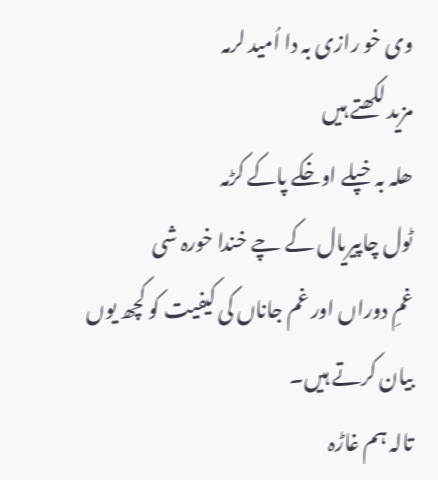وی خو رازی بہ دا اُمید لرمہ
مزید لکھتے ہیں
ھلہ بہ خپلے اوخکے پاکے کڑمہ
ٹول چاپیریال کے چے خندا خورہ شی
غمِ دوراں اور غم جاناں کی کیفیت کو کچھ یوں بیان کرتے ہیں۔
تالہ ہم غاڑہ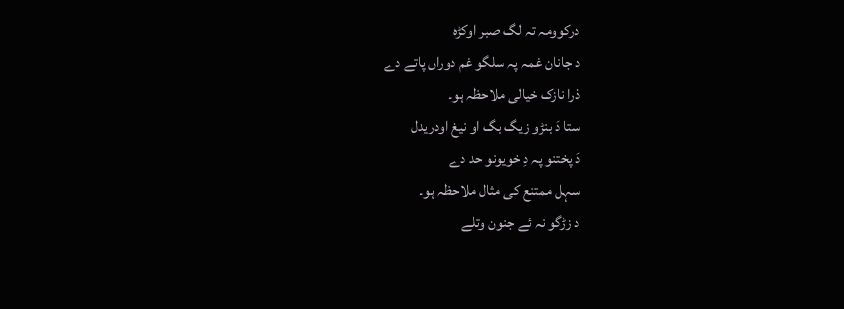درکوومہ تہ لگ صبر اوکڑہ
د جانان غمہ پہ سلگو غم دوراں پاتے دے
ذرا نازک خیالی ملاحظہ ہو۔
ستا دَ بنڑو زیگ بگ او نیغ اودریدل
دَ پختنو پہ دِ خویونو حد دے
سہل ممتنع کی مثال ملاحظہ ہو۔
د زڑگو نہ ئے جنون وتلے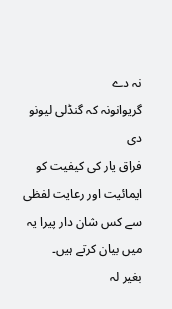نہ دے
گریوانونہ کہ گنڈلی لیونو دی
فراق یار کی کیفیت کو ایمائیت اور رعایت لفظی سے کس شان دار پیرا یہ میں بیان کرتے ہیں۔
بغیر لہ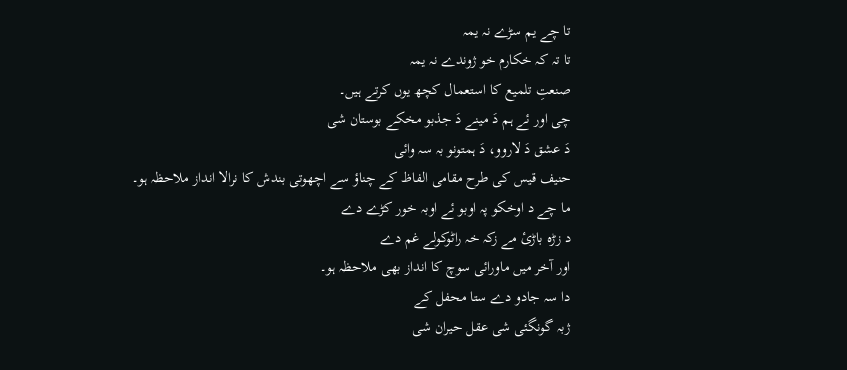تا چے یم سڑے نہ یمہ
تا تہ کہ خکارم خو ژوندے نہ یمہ
صنعتِ تلمیع کا استعمال کچھ یوں کرتے ہیں۔
چی اور ئے ہم دَ مینے دَ جذبو مخکے بوستان شی
دَ عشق دَ لاروو، دَ ہمتونو بہ سہ وائی
حنیف قیس کی طرح مقامی الفاظ کے چناؤ سے اچھوتی بندش کا نرالا انداز ملاحظہ ہو۔
ما چے د اوخکو پہ اوبو ئے اوبہ خور کڑے دے
د زڑہ باڑیٔ مے زکہ خہ راٹوکولے غم دے
اور آخر میں ماورائی سوچ کا انداز بھی ملاحظہ ہو۔
دا سہ جادو دے ستا محفل کے
ژبہ گونگئی شی عقل حیران شی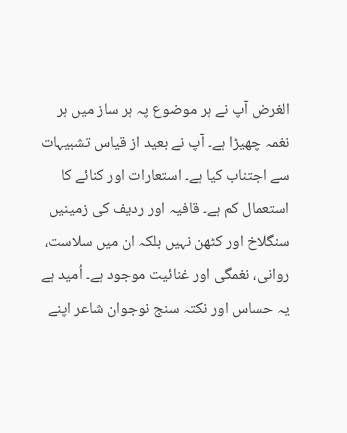الغرض آپ نے ہر موضوع پہ ہر ساز میں ہر نغمہ چھیڑا ہے۔ آپ نے بعید از قیاس تشبیہات سے اجتناب کیا ہے۔ استعارات اور کنائے کا استعمال کم ہے۔ قافیہ اور ردیف کی زمینیں سنگلاخ اور کٹھن نہیں بلکہ ان میں سلاست، روانی، نغمگی اور غنائیت موجود ہے۔ اُمید ہے یہ حساس اور نکتہ سنج نوجوان شاعر اپنے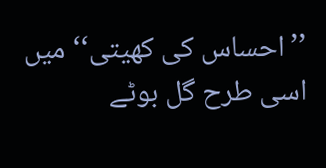’’احساس کی کھیتی‘‘ میں اسی طرح گل بوٹے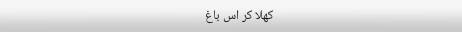کھلا کر اس باغ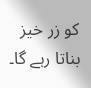کو زر خیز بناتا رہے گا۔